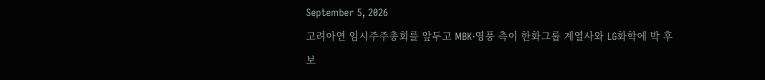September 5, 2026
고려아연 임시주주총회를 앞두고 MBK·영풍 측이 한화그룹 계열사와 LG화학에 박 후보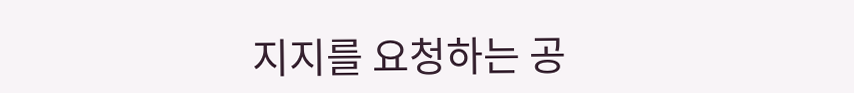지지를 요청하는 공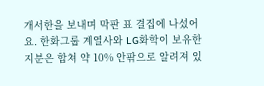개서한을 보내며 막판 표 결집에 나섰어요. 한화그룹 계열사와 LG화학이 보유한 지분은 합쳐 약 10% 안팎으로 알려져 있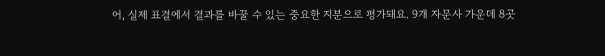어, 실제 표결에서 결과를 바꿀 수 있는 중요한 지분으로 평가돼요. 9개 자문사 가운데 8곳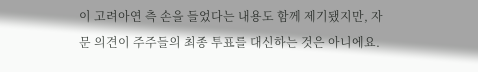이 고려아연 측 손을 들었다는 내용도 함께 제기됐지만, 자문 의견이 주주들의 최종 투표를 대신하는 것은 아니에요.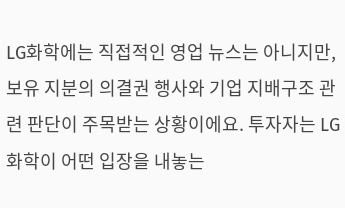LG화학에는 직접적인 영업 뉴스는 아니지만, 보유 지분의 의결권 행사와 기업 지배구조 관련 판단이 주목받는 상황이에요. 투자자는 LG화학이 어떤 입장을 내놓는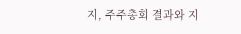지, 주주총회 결과와 지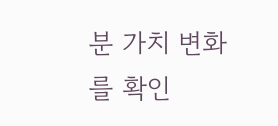분 가치 변화를 확인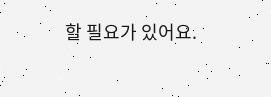할 필요가 있어요.